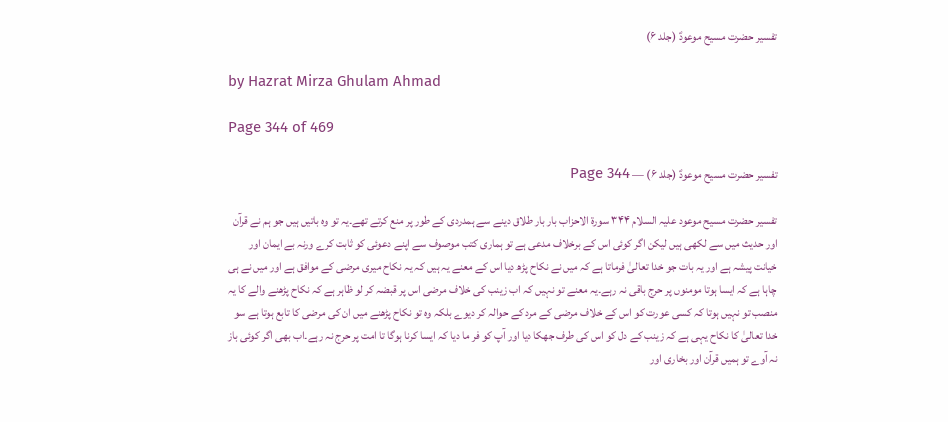تفسیر حضرت مسیح موعودؑ (جلد ۶)

by Hazrat Mirza Ghulam Ahmad

Page 344 of 469

تفسیر حضرت مسیح موعودؑ (جلد ۶) — Page 344

تفسیر حضرت مسیح موعود علیہ السلام ۳۴۴ سورة الاحزاب بار بار طلاق دینے سے ہمدردی کے طور پر منع کرتے تھے۔یہ تو وہ باتیں ہیں جو ہم نے قرآن اور حدیث میں سے لکھی ہیں لیکن اگر کوئی اس کے برخلاف مدعی ہے تو ہماری کتب موصوف سے اپنے دعوئی کو ثابت کرے ورنہ بے ایمان اور خیانت پیشہ ہے اور یہ بات جو خدا تعالیٰ فرماتا ہے کہ میں نے نکاح پڑھ دیا اس کے معنے یہ ہیں کہ یہ نکاح میری مرضی کے موافق ہے اور میں نے ہی چاہا ہے کہ ایسا ہوتا مومنوں پر حرج باقی نہ رہے۔یہ معنے تو نہیں کہ اب زینب کی خلاف مرضی اس پر قبضہ کر لو ظاہر ہے کہ نکاح پڑھنے والے کا یہ منصب تو نہیں ہوتا کہ کسی عورت کو اس کے خلاف مرضی کے مرد کے حوالہ کر دیوے بلکہ وہ تو نکاح پڑھنے میں ان کی مرضی کا تابع ہوتا ہے سو خدا تعالیٰ کا نکاح یہی ہے کہ زینب کے دل کو اس کی طرف جھکا دیا اور آپ کو فر ما دیا کہ ایسا کرنا ہوگا تا امت پر حرج نہ رہے۔اب بھی اگر کوئی باز نہ آوے تو ہمیں قرآن اور بخاری اور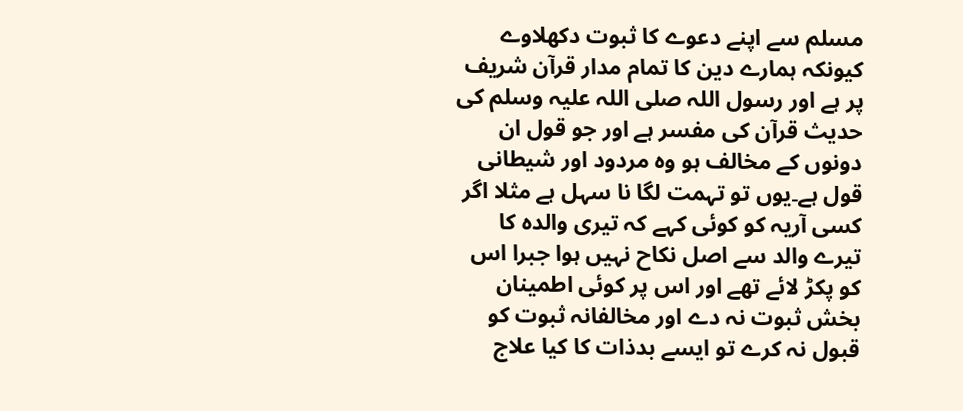مسلم سے اپنے دعوے کا ثبوت دکھلاوے کیونکہ ہمارے دین کا تمام مدار قرآن شریف پر ہے اور رسول اللہ صلی اللہ علیہ وسلم کی حدیث قرآن کی مفسر ہے اور جو قول ان دونوں کے مخالف ہو وہ مردود اور شیطانی قول ہے۔یوں تو تہمت لگا نا سہل ہے مثلا اگر کسی آریہ کو کوئی کہے کہ تیری والدہ کا تیرے والد سے اصل نکاح نہیں ہوا جبرا اس کو پکڑ لائے تھے اور اس پر کوئی اطمینان بخش ثبوت نہ دے اور مخالفانہ ثبوت کو قبول نہ کرے تو ایسے بدذات کا کیا علاج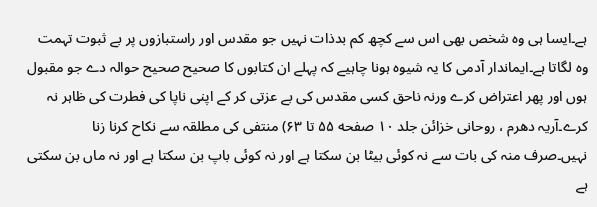ہے۔ایسا ہی وہ شخص بھی اس سے کچھ کم بدذات نہیں جو مقدس اور راستبازوں پر بے ثبوت تہمت وہ لگاتا ہے۔ایماندار آدمی کا یہ شیوہ ہونا چاہیے کہ پہلے ان کتابوں کا صحیح صحیح حوالہ دے جو مقبول ہوں اور پھر اعتراض کرے ورنہ ناحق کسی مقدس کی بے عزتی کر کے اپنی ناپا کی فطرت کی ظاہر نہ کرے۔آریہ دھرم ، روحانی خزائن جلد ۱۰ صفحه ۵۵ تا ۶۳) منتفی کی مطلقہ سے نکاح کرنا زنا نہیں۔صرف منہ کی بات سے نہ کوئی بیٹا بن سکتا ہے اور نہ کوئی باپ بن سکتا ہے اور نہ ماں بن سکتی ہے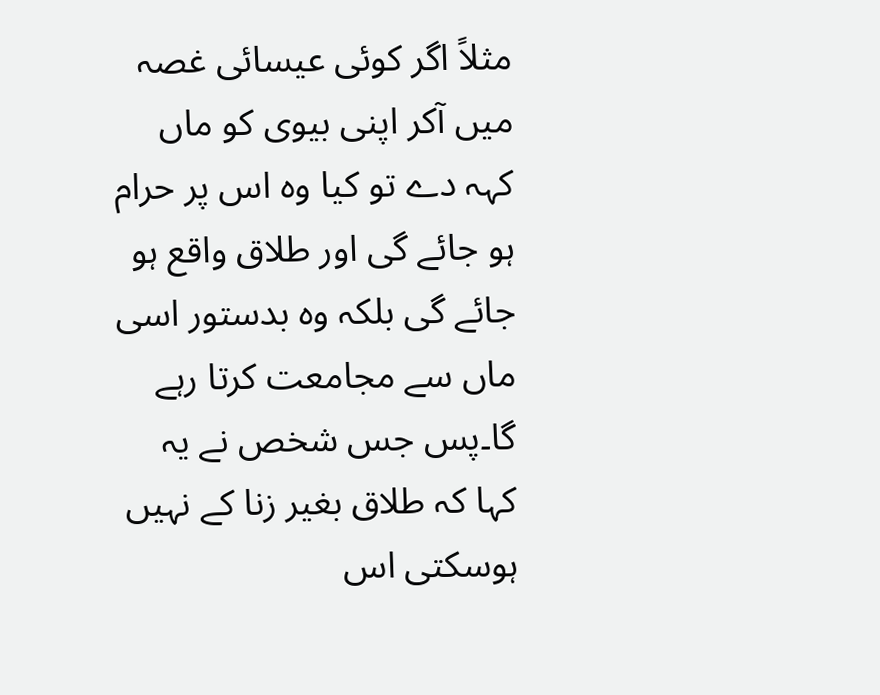مثلاً اگر کوئی عیسائی غصہ میں آکر اپنی بیوی کو ماں کہہ دے تو کیا وہ اس پر حرام ہو جائے گی اور طلاق واقع ہو جائے گی بلکہ وہ بدستور اسی ماں سے مجامعت کرتا رہے گا۔پس جس شخص نے یہ کہا کہ طلاق بغیر زنا کے نہیں ہوسکتی اس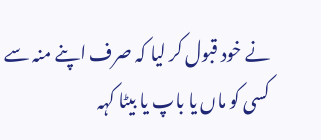نے خود قبول کر لیا کہ صرف اپنے منہ سے کسی کو ماں یا باپ یا بیٹا کہہ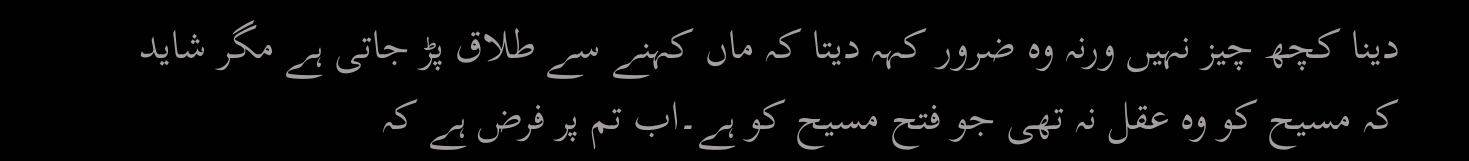دینا کچھ چیز نہیں ورنہ وہ ضرور کہہ دیتا کہ ماں کہنے سے طلاق پڑ جاتی ہے مگر شاید کہ مسیح کو وہ عقل نہ تھی جو فتح مسیح کو ہے۔اب تم پر فرض ہے کہ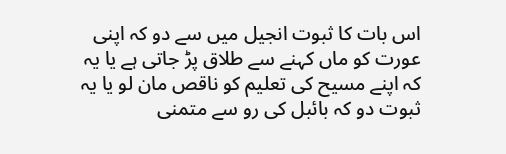اس بات کا ثبوت انجیل میں سے دو کہ اپنی عورت کو ماں کہنے سے طلاق پڑ جاتی ہے یا یہ کہ اپنے مسیح کی تعلیم کو ناقص مان لو یا یہ ثبوت دو کہ بائبل کی رو سے متمنی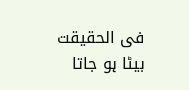فی الحقیقت بیٹا ہو جاتا